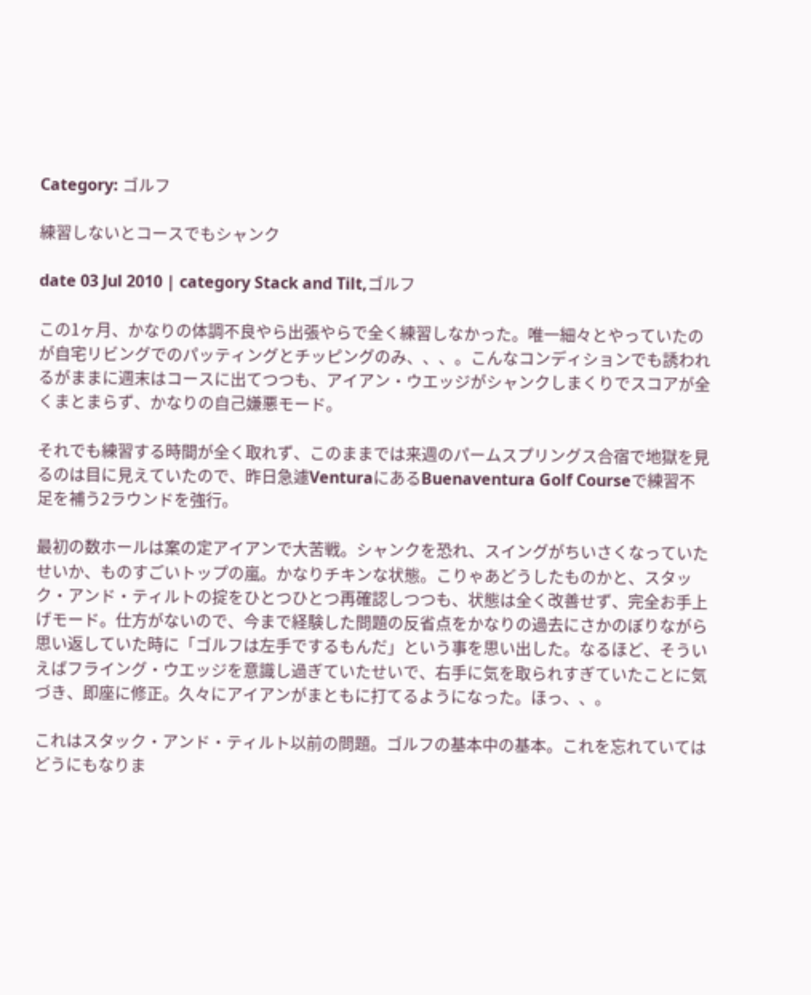Category: ゴルフ

練習しないとコースでもシャンク

date 03 Jul 2010 | category Stack and Tilt,ゴルフ

この1ヶ月、かなりの体調不良やら出張やらで全く練習しなかった。唯一細々とやっていたのが自宅リビングでのパッティングとチッピングのみ、、、。こんなコンディションでも誘われるがままに週末はコースに出てつつも、アイアン・ウエッジがシャンクしまくりでスコアが全くまとまらず、かなりの自己嫌悪モード。

それでも練習する時間が全く取れず、このままでは来週のパームスプリングス合宿で地獄を見るのは目に見えていたので、昨日急遽VenturaにあるBuenaventura Golf Courseで練習不足を補う2ラウンドを強行。

最初の数ホールは案の定アイアンで大苦戦。シャンクを恐れ、スイングがちいさくなっていたせいか、ものすごいトップの嵐。かなりチキンな状態。こりゃあどうしたものかと、スタック・アンド・ティルトの掟をひとつひとつ再確認しつつも、状態は全く改善せず、完全お手上げモード。仕方がないので、今まで経験した問題の反省点をかなりの過去にさかのぼりながら思い返していた時に「ゴルフは左手でするもんだ」という事を思い出した。なるほど、そういえばフライング・ウエッジを意識し過ぎていたせいで、右手に気を取られすぎていたことに気づき、即座に修正。久々にアイアンがまともに打てるようになった。ほっ、、。

これはスタック・アンド・ティルト以前の問題。ゴルフの基本中の基本。これを忘れていてはどうにもなりま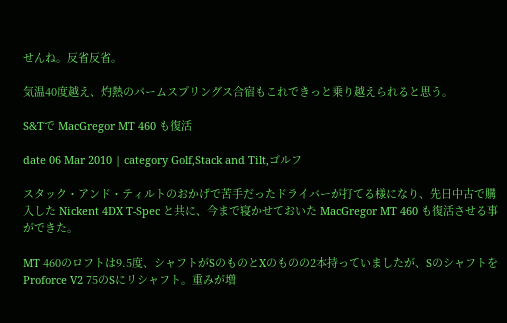せんね。反省反省。

気温40度越え、灼熱のパームスプリングス合宿もこれできっと乗り越えられると思う。

S&Tで MacGregor MT 460 も復活

date 06 Mar 2010 | category Golf,Stack and Tilt,ゴルフ

スタック・アンド・ティルトのおかげで苦手だったドライバーが打てる様になり、先日中古で購入した Nickent 4DX T-Spec と共に、今まで寝かせておいた MacGregor MT 460 も復活させる事ができた。

MT 460のロフトは9.5度、シャフトがSのものとXのものの2本持っていましたが、SのシャフトをProforce V2 75のSにリシャフト。重みが増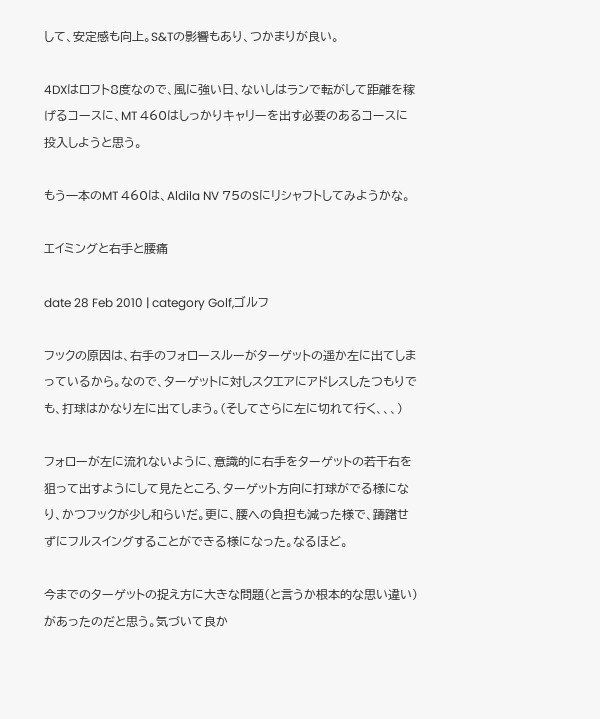して、安定感も向上。S&Tの影響もあり、つかまりが良い。

4DXはロフト8度なので、風に強い日、ないしはランで転がして距離を稼げるコースに、MT 460はしっかりキャリーを出す必要のあるコースに投入しようと思う。

もう一本のMT 460は、Aldila NV 75のSにリシャフトしてみようかな。

エイミングと右手と腰痛

date 28 Feb 2010 | category Golf,ゴルフ

フックの原因は、右手のフォロースルーがターゲットの遥か左に出てしまっているから。なので、ターゲットに対しスクエアにアドレスしたつもりでも、打球はかなり左に出てしまう。(そしてさらに左に切れて行く、、、)

フォローが左に流れないように、意識的に右手をターゲットの若干右を狙って出すようにして見たところ、ターゲット方向に打球がでる様になり、かつフックが少し和らいだ。更に、腰への負担も減った様で、躊躇せずにフルスイングすることができる様になった。なるほど。

今までのターゲットの捉え方に大きな問題(と言うか根本的な思い違い)があったのだと思う。気づいて良か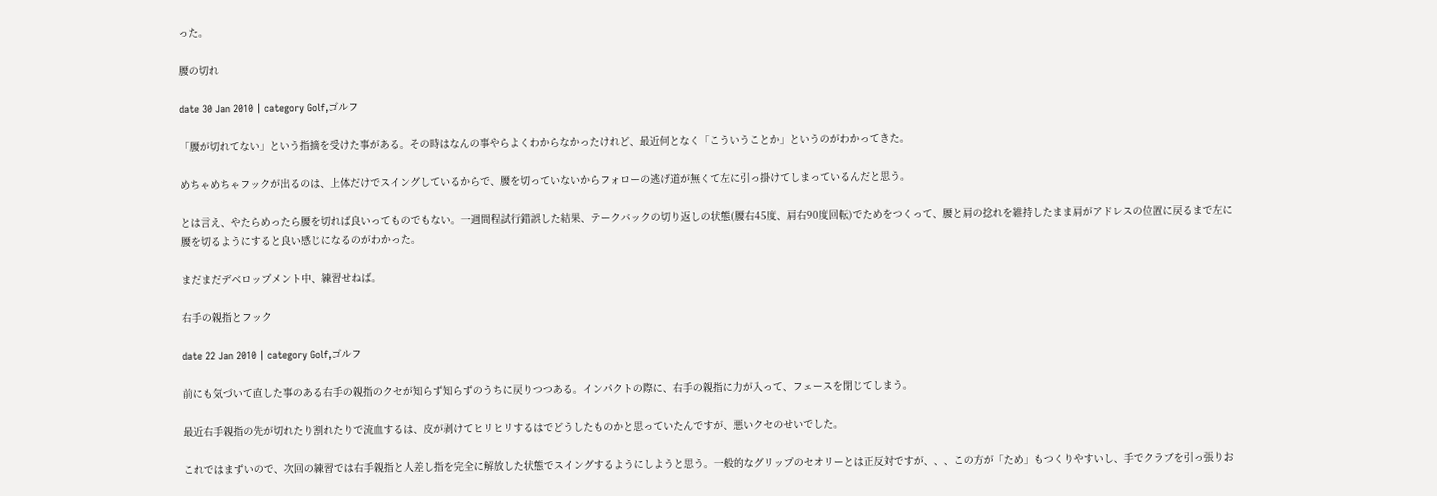った。

腰の切れ

date 30 Jan 2010 | category Golf,ゴルフ

「腰が切れてない」という指摘を受けた事がある。その時はなんの事やらよくわからなかったけれど、最近何となく「こういうことか」というのがわかってきた。

めちゃめちゃフックが出るのは、上体だけでスイングしているからで、腰を切っていないからフォローの逃げ道が無くて左に引っ掛けてしまっているんだと思う。

とは言え、やたらめったら腰を切れば良いってものでもない。一週間程試行錯誤した結果、テークバックの切り返しの状態(腰右45度、肩右90度回転)でためをつくって、腰と肩の捻れを維持したまま肩がアドレスの位置に戻るまで左に腰を切るようにすると良い感じになるのがわかった。

まだまだデベロップメント中、練習せねば。

右手の親指とフック

date 22 Jan 2010 | category Golf,ゴルフ

前にも気づいて直した事のある右手の親指のクセが知らず知らずのうちに戻りつつある。インパクトの際に、右手の親指に力が入って、フェースを閉じてしまう。

最近右手親指の先が切れたり割れたりで流血するは、皮が剥けてヒリヒリするはでどうしたものかと思っていたんですが、悪いクセのせいでした。

これではまずいので、次回の練習では右手親指と人差し指を完全に解放した状態でスイングするようにしようと思う。一般的なグリップのセオリーとは正反対ですが、、、この方が「ため」もつくりやすいし、手でクラブを引っ張りお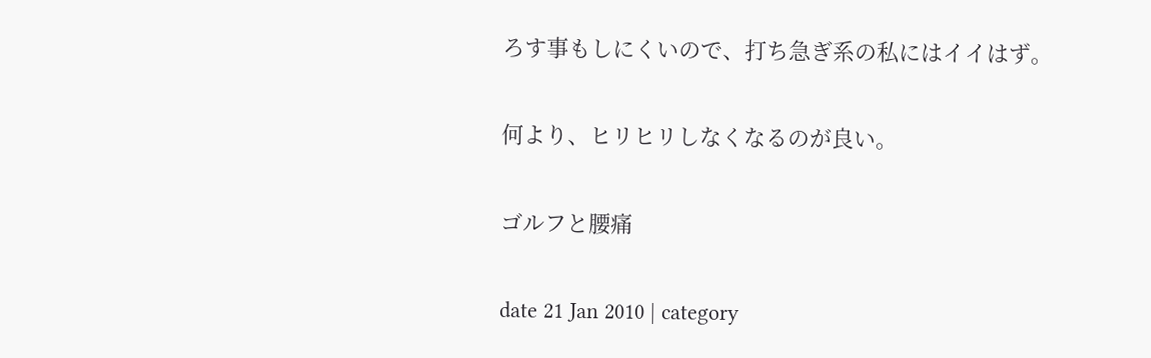ろす事もしにくいので、打ち急ぎ系の私にはイイはず。

何より、ヒリヒリしなくなるのが良い。

ゴルフと腰痛

date 21 Jan 2010 | category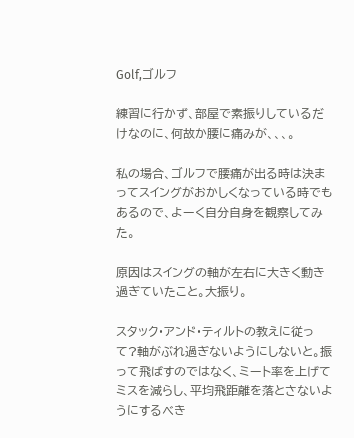Golf,ゴルフ

練習に行かず、部屋で素振りしているだけなのに、何故か腰に痛みが、、、。

私の場合、ゴルフで腰痛が出る時は決まってスイングがおかしくなっている時でもあるので、よーく自分自身を観察してみた。

原因はスイングの軸が左右に大きく動き過ぎていたこと。大振り。

スタック・アンド・ティルトの教えに従って?軸がぶれ過ぎないようにしないと。振って飛ばすのではなく、ミート率を上げてミスを減らし、平均飛距離を落とさないようにするべき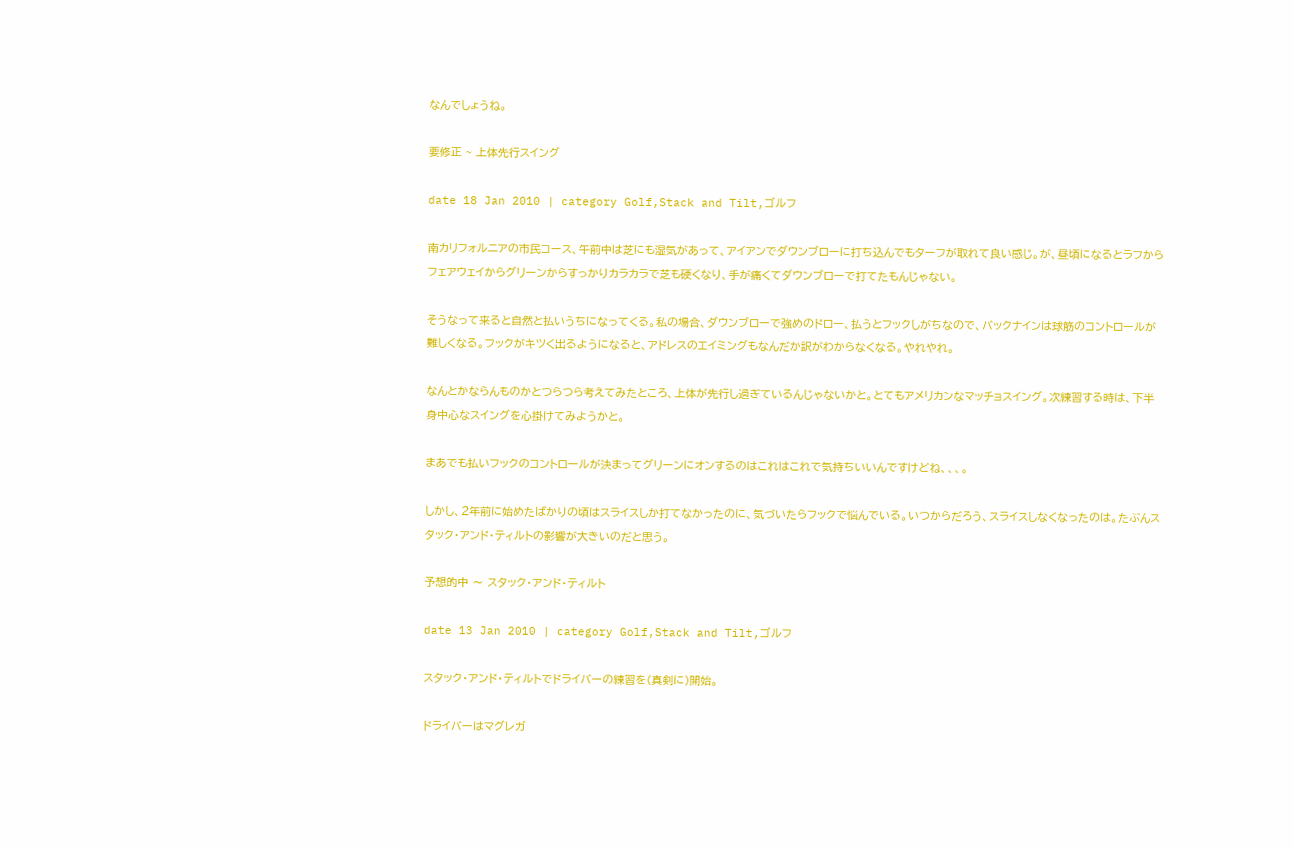なんでしょうね。

要修正 ~ 上体先行スイング

date 18 Jan 2010 | category Golf,Stack and Tilt,ゴルフ

南カリフォルニアの市民コース、午前中は芝にも湿気があって、アイアンでダウンブローに打ち込んでもターフが取れて良い感じ。が、昼頃になるとラフからフェアウェイからグリーンからすっかりカラカラで芝も硬くなり、手が痛くてダウンブローで打てたもんじゃない。

そうなって来ると自然と払いうちになってくる。私の場合、ダウンブローで強めのドロー、払うとフックしがちなので、バックナインは球筋のコントロールが難しくなる。フックがキツく出るようになると、アドレスのエイミングもなんだか訳がわからなくなる。やれやれ。

なんとかならんものかとつらつら考えてみたところ、上体が先行し過ぎているんじゃないかと。とてもアメリカンなマッチョスイング。次練習する時は、下半身中心なスイングを心掛けてみようかと。

まあでも払いフックのコントロールが決まってグリーンにオンするのはこれはこれで気持ちいいんですけどね、、、。

しかし、2年前に始めたばかりの頃はスライスしか打てなかったのに、気づいたらフックで悩んでいる。いつからだろう、スライスしなくなったのは。たぶんスタック・アンド・ティルトの影響が大きいのだと思う。

予想的中 〜 スタック・アンド・ティルト

date 13 Jan 2010 | category Golf,Stack and Tilt,ゴルフ

スタック・アンド・ティルトでドライバーの練習を(真剣に)開始。

ドライバーはマグレガ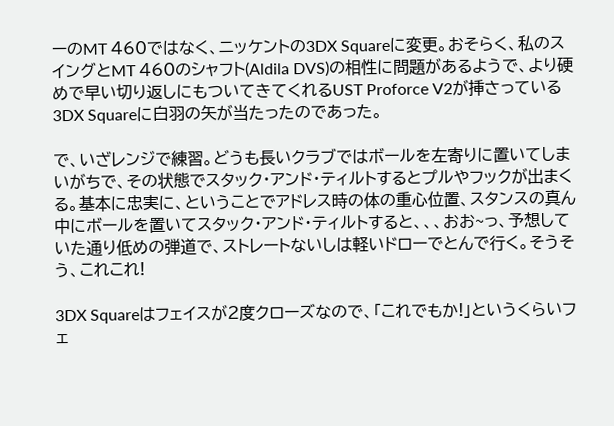ーのMT 460ではなく、ニッケントの3DX Squareに変更。おそらく、私のスイングとMT 460のシャフト(Aldila DVS)の相性に問題があるようで、より硬めで早い切り返しにもついてきてくれるUST Proforce V2が挿さっている3DX Squareに白羽の矢が当たったのであった。

で、いざレンジで練習。どうも長いクラブではボールを左寄りに置いてしまいがちで、その状態でスタック・アンド・ティルトするとプルやフックが出まくる。基本に忠実に、ということでアドレス時の体の重心位置、スタンスの真ん中にボールを置いてスタック・アンド・ティルトすると、、、おお~っ、予想していた通り低めの弾道で、ストレートないしは軽いドローでとんで行く。そうそう、これこれ!

3DX Squareはフェイスが2度クローズなので、「これでもか!」というくらいフェ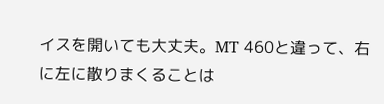イスを開いても大丈夫。MT 460と違って、右に左に散りまくることは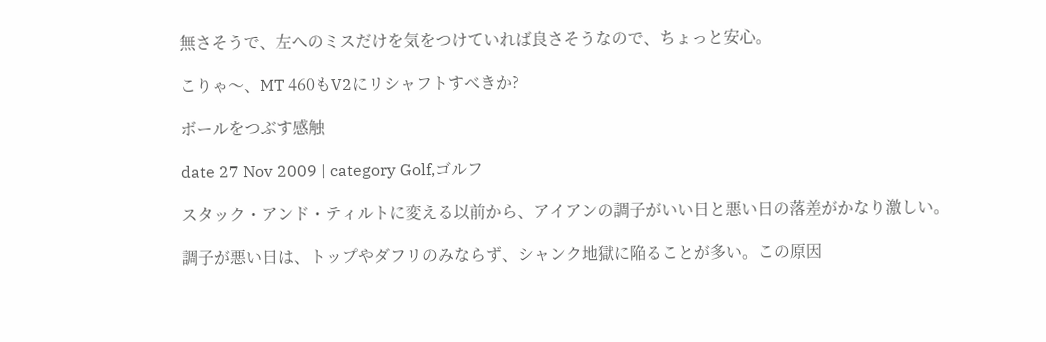無さそうで、左へのミスだけを気をつけていれば良さそうなので、ちょっと安心。

こりゃ〜、MT 460もV2にリシャフトすべきか?

ボールをつぶす感触

date 27 Nov 2009 | category Golf,ゴルフ

スタック・アンド・ティルトに変える以前から、アイアンの調子がいい日と悪い日の落差がかなり激しい。

調子が悪い日は、トップやダフリのみならず、シャンク地獄に陥ることが多い。この原因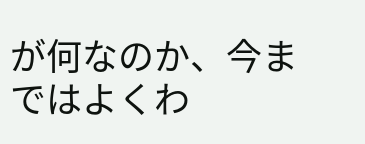が何なのか、今まではよくわ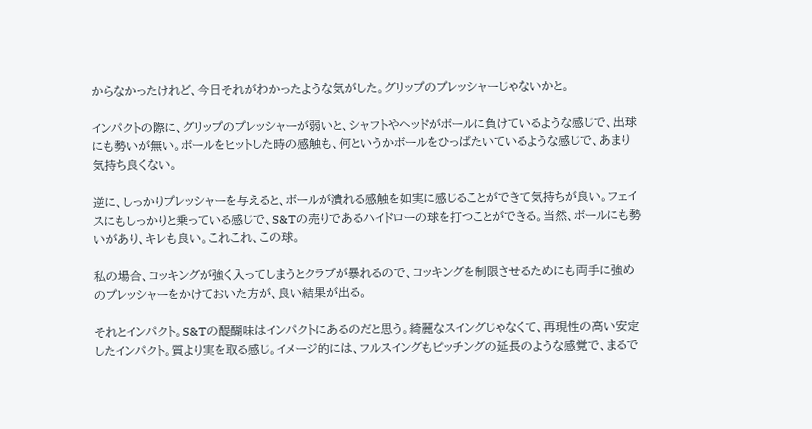からなかったけれど、今日それがわかったような気がした。グリップのプレッシャーじゃないかと。

インパクトの際に、グリップのプレッシャーが弱いと、シャフトやヘッドがボールに負けているような感じで、出球にも勢いが無い。ボールをヒットした時の感触も、何というかボールをひっぱたいているような感じで、あまり気持ち良くない。

逆に、しっかりプレッシャーを与えると、ボールが潰れる感触を如実に感じることができて気持ちが良い。フェイスにもしっかりと乗っている感じで、S&Tの売りであるハイドローの球を打つことができる。当然、ボールにも勢いがあり、キレも良い。これこれ、この球。

私の場合、コッキングが強く入ってしまうとクラブが暴れるので、コッキングを制限させるためにも両手に強めのプレッシャーをかけておいた方が、良い結果が出る。

それとインパクト。S&Tの醍醐味はインパクトにあるのだと思う。綺麗なスイングじゃなくて、再現性の高い安定したインパクト。質より実を取る感じ。イメージ的には、フルスイングもピッチングの延長のような感覚で、まるで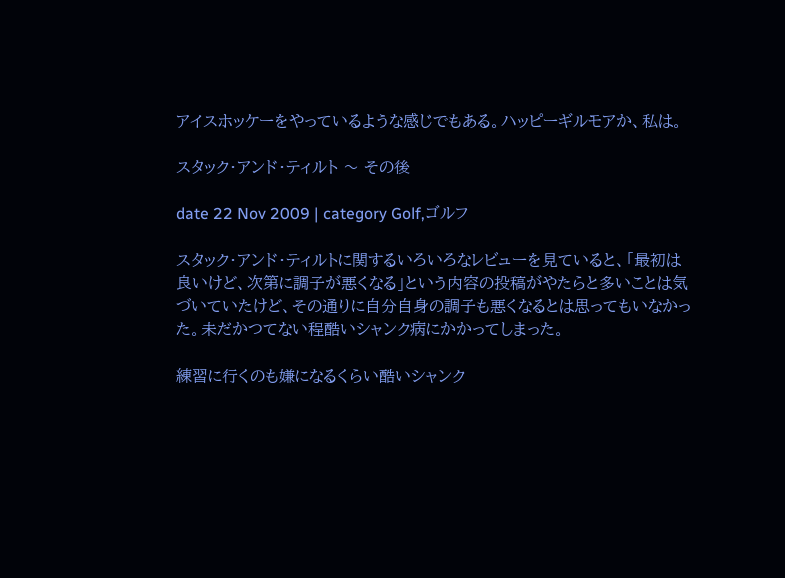アイスホッケーをやっているような感じでもある。ハッピーギルモアか、私は。

スタック・アンド・ティルト 〜 その後

date 22 Nov 2009 | category Golf,ゴルフ

スタック・アンド・ティルトに関するいろいろなレビューを見ていると、「最初は良いけど、次第に調子が悪くなる」という内容の投稿がやたらと多いことは気づいていたけど、その通りに自分自身の調子も悪くなるとは思ってもいなかった。未だかつてない程酷いシャンク病にかかってしまった。

練習に行くのも嫌になるくらい酷いシャンク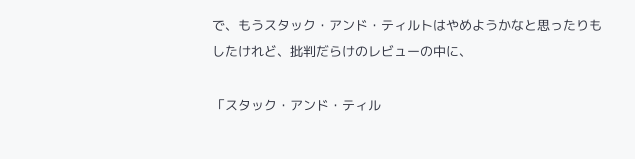で、もうスタック・アンド・ティルトはやめようかなと思ったりもしたけれど、批判だらけのレビューの中に、

「スタック・アンド・ティル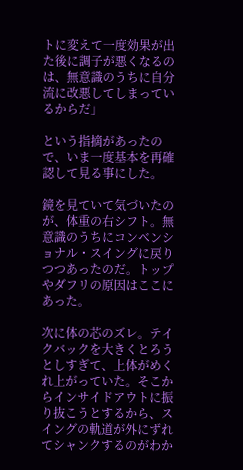トに変えて一度効果が出た後に調子が悪くなるのは、無意識のうちに自分流に改悪してしまっているからだ」

という指摘があったので、いま一度基本を再確認して見る事にした。

鏡を見ていて気づいたのが、体重の右シフト。無意識のうちにコンベンショナル・スイングに戻りつつあったのだ。トップやダフリの原因はここにあった。

次に体の芯のズレ。テイクバックを大きくとろうとしすぎて、上体がめくれ上がっていた。そこからインサイドアウトに振り抜こうとするから、スイングの軌道が外にずれてシャンクするのがわか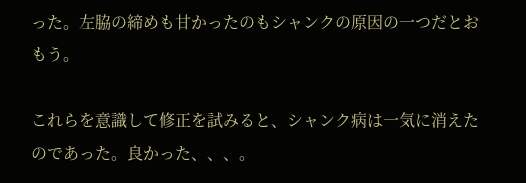った。左脇の締めも甘かったのもシャンクの原因の一つだとおもう。

これらを意識して修正を試みると、シャンク病は一気に消えたのであった。良かった、、、。